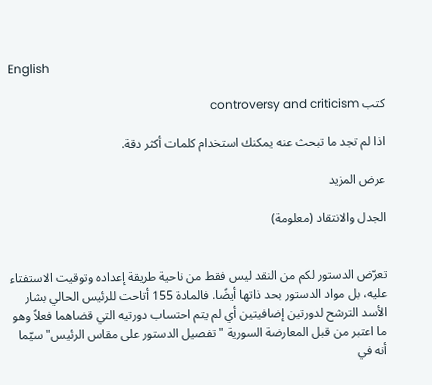English

كتب controversy and criticism

اذا لم تجد ما تبحث عنه يمكنك استخدام كلمات أكثر دقة.

عرض المزيد

الجدل والانتقاد (معلومة)


تعرّض الدستور لكم من النقد ليس فقط من ناحية طريقة إعداده وتوقيت الاستفتاء عليه، بل مواد الدستور بحد ذاتها أيضًا. فالمادة 155 أتاحت للرئيس الحالي بشار الأسد الترشح لدورتين إضافيتين أي لم يتم احتساب دورتيه التي قضاهما فعلاً وهو ما اعتبر من قبل المعارضة السورية "تفصيل الدستور على مقاس الرئيس" سيّما أنه في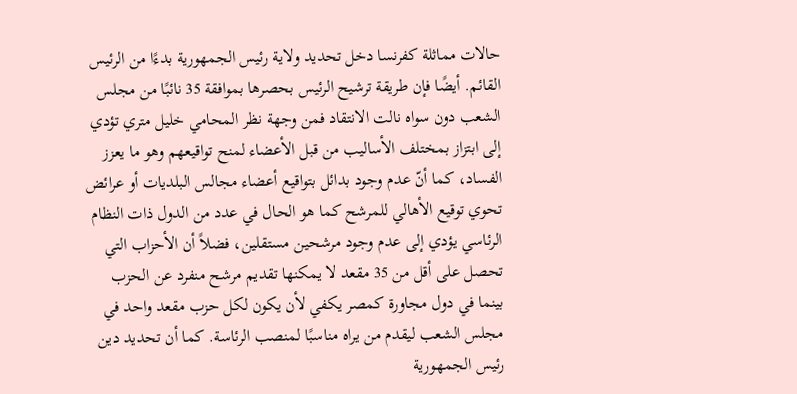حالات مماثلة كفرنسا دخل تحديد ولاية رئيس الجمهورية بدءًا من الرئيس القائم. أيضًا فإن طريقة ترشيح الرئيس بحصرها بموافقة 35 نائبًا من مجلس الشعب دون سواه نالت الانتقاد فمن وجهة نظر المحامي خليل متري تؤدي إلى ابتزاز بمختلف الأساليب من قبل الأعضاء لمنح تواقيعهم وهو ما يعزز الفساد، كما أنّ عدم وجود بدائل بتواقيع أعضاء مجالس البلديات أو عرائض تحوي توقيع الأهالي للمرشح كما هو الحال في عدد من الدول ذات النظام الرئاسي يؤدي إلى عدم وجود مرشحين مستقلين، فضلاً أن الأحزاب التي تحصل على أقل من 35 مقعد لا يمكنها تقديم مرشح منفرد عن الحزب بينما في دول مجاورة كمصر يكفي لأن يكون لكل حزب مقعد واحد في مجلس الشعب ليقدم من يراه مناسبًا لمنصب الرئاسة. كما أن تحديد دين رئيس الجمهورية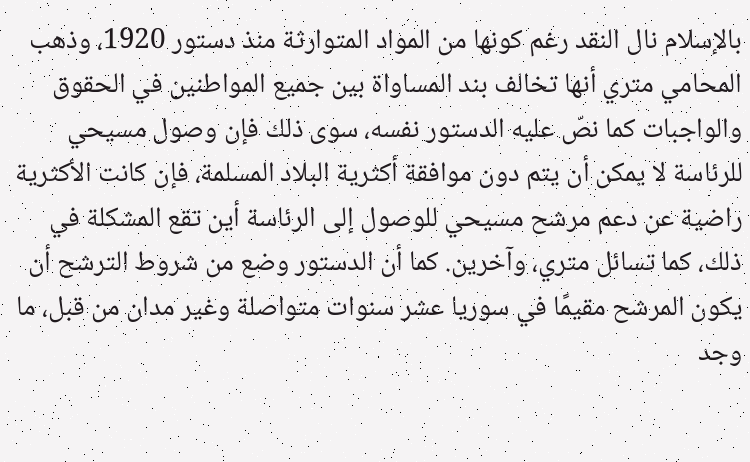بالإسلام نال النقد رغم كونها من المواد المتوارثة منذ دستور 1920، وذهب المحامي متري أنها تخالف بند المساواة بين جميع المواطنين في الحقوق والواجبات كما نصّ عليه الدستور نفسه، سوى ذلك فإن وصول مسيحي للرئاسة لا يمكن أن يتم دون موافقة أكثرية البلاد المسلمة، فإن كانت الأكثرية راضية عن دعم مرشح مسيحي للوصول إلى الرئاسة أين تقع المشكلة في ذلك، كما تسائل متري، وآخرين. كما أن الدستور وضع من شروط الترشح أن يكون المرشح مقيمًا في سوريا عشر سنوات متواصلة وغير مدان من قبل، ما وجد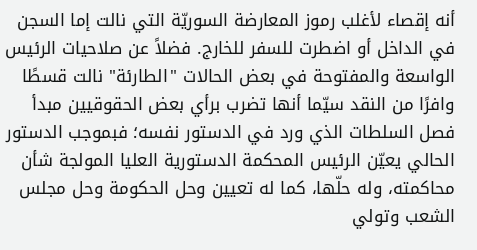أنه إقصاء لأغلب رموز المعارضة السوريّة التي نالت إما السجن في الداخل أو اضطرت للسفر للخارج. فضلاً عن صلاحيات الرئيس الواسعة والمفتوحة في بعض الحالات "الطارئة" نالت قسطًا وافرًا من النقد سيّما أنها تضرب برأي بعض الحقوقيين مبدأ فصل السلطات الذي ورد في الدستور نفسه؛ فبموجب الدستور الحالي يعيّن الرئيس المحكمة الدستورية العليا المولجة شأن محاكمته، وله حلّها، كما له تعيين وحل الحكومة وحل مجلس الشعب وتولي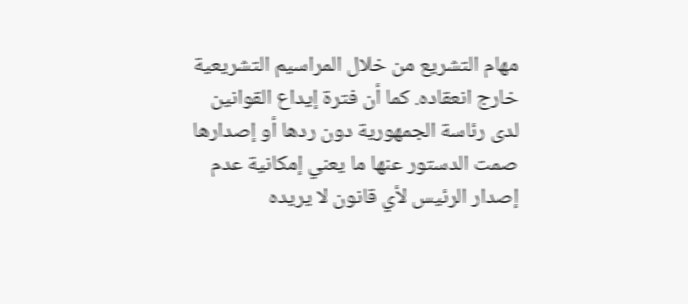مهام التشريع من خلال المراسيم التشريعية خارج انعقاده. كما أن فترة إيداع القوانين لدى رئاسة الجمهورية دون ردها أو إصدارها صمت الدستور عنها ما يعني إمكانية عدم إصدار الرئيس لأي قانون لا يريده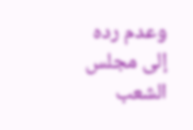وعدم رده إلى مجلس الشعب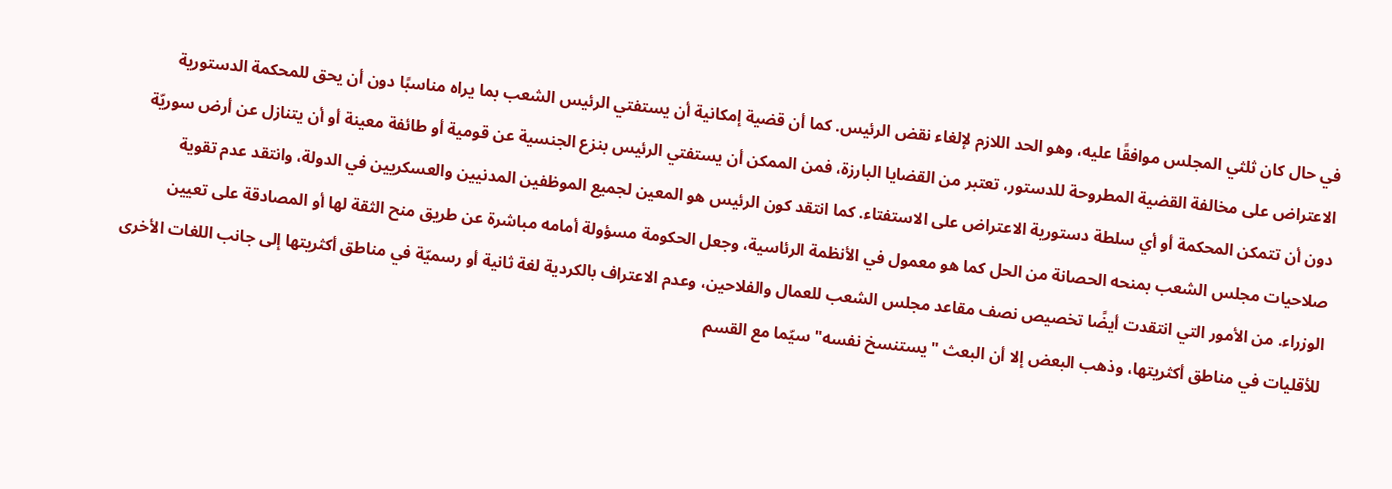في حال كان ثلثي المجلس موافقًا عليه، وهو الحد اللازم لإلغاء نقض الرئيس. كما أن قضية إمكانية أن يستفتي الرئيس الشعب بما يراه مناسبًا دون أن يحق للمحكمة الدستورية الاعتراض على مخالفة القضية المطروحة للدستور، تعتبر من القضايا البارزة، فمن الممكن أن يستفتي الرئيس بنزع الجنسية عن قومية أو طائفة معينة أو أن يتنازل عن أرض سوريّة دون أن تتمكن المحكمة أو أي سلطة دستورية الاعتراض على الاستفتاء. كما انتقد كون الرئيس هو المعين لجميع الموظفين المدنيين والعسكريين في الدولة، وانتقد عدم تقوية صلاحيات مجلس الشعب بمنحه الحصانة من الحل كما هو معمول في الأنظمة الرئاسية، وجعل الحكومة مسؤولة أمامه مباشرة عن طريق منح الثقة لها أو المصادقة على تعيين الوزراء. من الأمور التي انتقدت أيضًا تخصيص نصف مقاعد مجلس الشعب للعمال والفلاحين، وعدم الاعتراف بالكردية لغة ثانية أو رسميّة في مناطق أكثريتها إلى جانب اللغات الأخرى للأقليات في مناطق أكثريتها، وذهب البعض إلا أن البعث "يستنسخ نفسه" سيّما مع القسم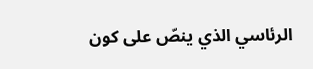الرئاسي الذي ينصّ على كون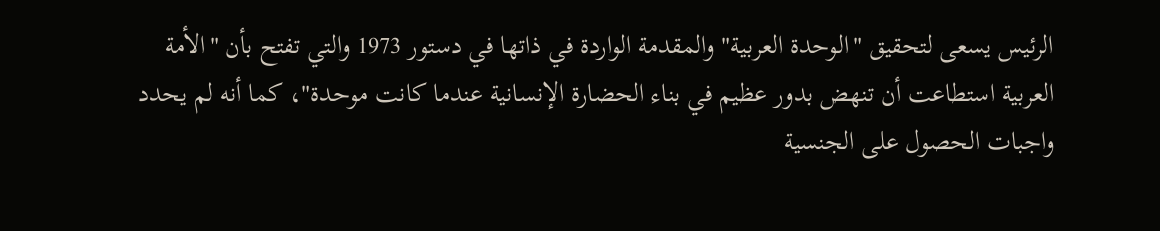الرئيس يسعى لتحقيق "الوحدة العربية" والمقدمة الواردة في ذاتها في دستور 1973 والتي تفتح بأن "الأمة العربية استطاعت أن تنهض بدور عظيم في بناء الحضارة الإنسانية عندما كانت موحدة"، كما أنه لم يحدد واجبات الحصول على الجنسية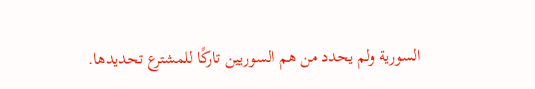السورية ولم يحدد من هم السوريين تاركًا للمشترع تحديدها.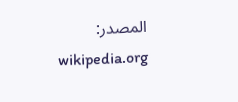المصدر: wikipedia.org